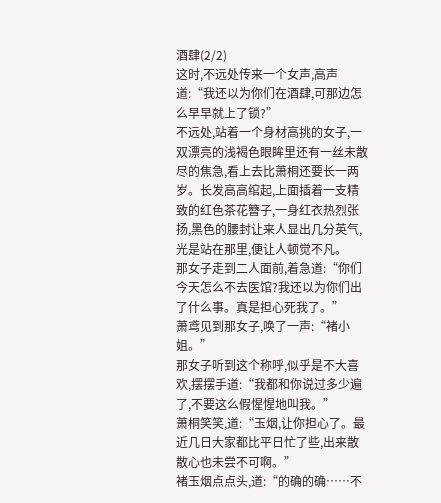酒肆(2/2)
这时,不远处传来一个女声,高声道:“我还以为你们在酒肆,可那边怎么早早就上了锁?”
不远处,站着一个身材高挑的女子,一双漂亮的浅褐色眼眸里还有一丝未散尽的焦急,看上去比萧桐还要长一两岁。长发高高绾起,上面插着一支精致的红色茶花簪子,一身红衣热烈张扬,黑色的腰封让来人显出几分英气,光是站在那里,便让人顿觉不凡。
那女子走到二人面前,着急道:“你们今天怎么不去医馆?我还以为你们出了什么事。真是担心死我了。”
萧鸢见到那女子,唤了一声:“褚小姐。”
那女子听到这个称呼,似乎是不大喜欢,摆摆手道:“我都和你说过多少遍了,不要这么假惺惺地叫我。”
萧桐笑笑,道:“玉烟,让你担心了。最近几日大家都比平日忙了些,出来散散心也未尝不可啊。”
褚玉烟点点头,道:“的确的确……不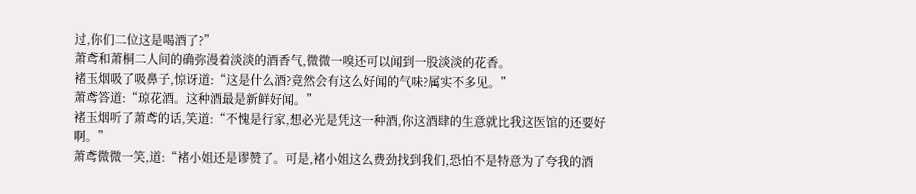过,你们二位这是喝酒了?”
萧鸢和萧桐二人间的确弥漫着淡淡的酒香气,微微一嗅还可以闻到一股淡淡的花香。
褚玉烟吸了吸鼻子,惊讶道:“这是什么酒?竟然会有这么好闻的气味?属实不多见。”
萧鸢答道:“琼花酒。这种酒最是新鲜好闻。”
褚玉烟听了萧鸢的话,笑道:“不愧是行家,想必光是凭这一种酒,你这酒肆的生意就比我这医馆的还要好啊。”
萧鸢微微一笑,道:“褚小姐还是谬赞了。可是,褚小姐这么费劲找到我们,恐怕不是特意为了夸我的酒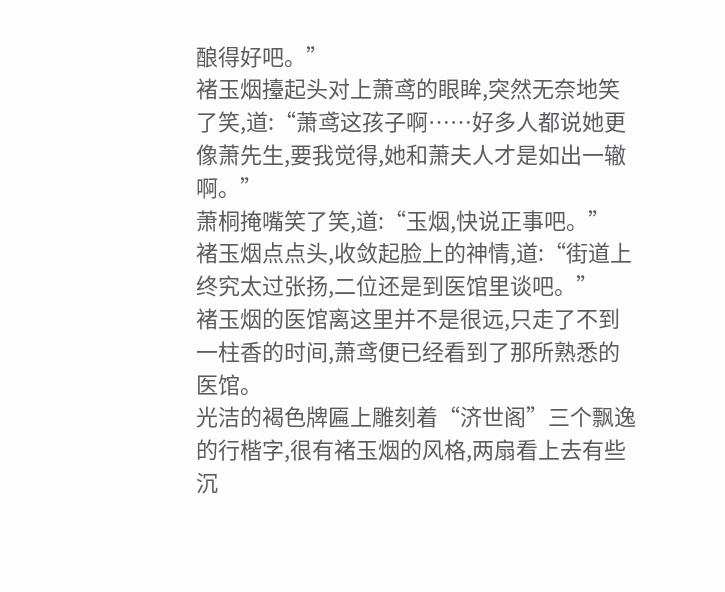酿得好吧。”
褚玉烟擡起头对上萧鸢的眼眸,突然无奈地笑了笑,道:“萧鸢这孩子啊……好多人都说她更像萧先生,要我觉得,她和萧夫人才是如出一辙啊。”
萧桐掩嘴笑了笑,道:“玉烟,快说正事吧。”
褚玉烟点点头,收敛起脸上的神情,道:“街道上终究太过张扬,二位还是到医馆里谈吧。”
褚玉烟的医馆离这里并不是很远,只走了不到一柱香的时间,萧鸢便已经看到了那所熟悉的医馆。
光洁的褐色牌匾上雕刻着“济世阁”三个飘逸的行楷字,很有褚玉烟的风格,两扇看上去有些沉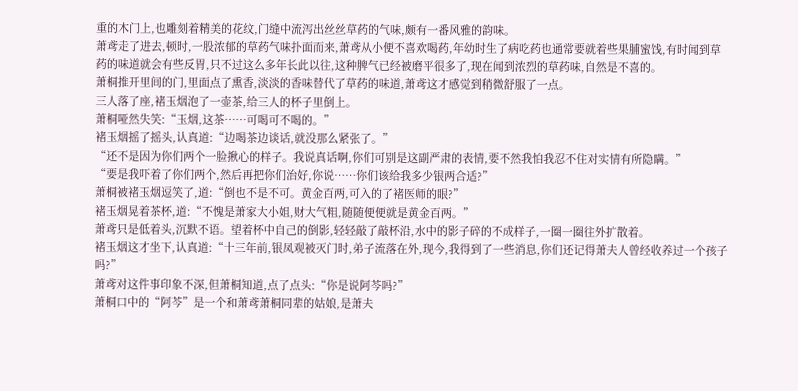重的木门上,也雕刻着精美的花纹,门缝中流泻出丝丝草药的气味,颇有一番风雅的韵味。
萧鸢走了进去,顿时,一股浓郁的草药气味扑面而来,萧鸢从小便不喜欢喝药,年幼时生了病吃药也通常要就着些果脯蜜饯,有时闻到草药的味道就会有些反胃,只不过这么多年长此以往,这种脾气已经被磨平很多了,现在闻到浓烈的草药味,自然是不喜的。
萧桐推开里间的门,里面点了熏香,淡淡的香味替代了草药的味道,萧鸢这才感觉到稍微舒服了一点。
三人落了座,褚玉烟泡了一壶茶,给三人的杯子里倒上。
萧桐哑然失笑:“玉烟,这茶……可喝可不喝的。”
褚玉烟摇了摇头,认真道:“边喝茶边谈话,就没那么紧张了。”
“还不是因为你们两个一脸揪心的样子。我说真话啊,你们可别是这副严肃的表情,要不然我怕我忍不住对实情有所隐瞒。”
“要是我吓着了你们两个,然后再把你们治好,你说……你们该给我多少银两合适?”
萧桐被褚玉烟逗笑了,道:“倒也不是不可。黄金百两,可入的了褚医师的眼?”
褚玉烟晃着茶杯,道:“不愧是萧家大小姐,财大气粗,随随便便就是黄金百两。”
萧鸢只是低着头,沉默不语。望着杯中自己的倒影,轻轻敲了敲杯沿,水中的影子碎的不成样子,一圈一圈往外扩散着。
褚玉烟这才坐下,认真道:“十三年前,银凤观被灭门时,弟子流落在外,现今,我得到了一些消息,你们还记得萧夫人曾经收养过一个孩子吗?”
萧鸢对这件事印象不深,但萧桐知道,点了点头:“你是说阿芩吗?”
萧桐口中的“阿芩”是一个和萧鸢萧桐同辈的姑娘,是萧夫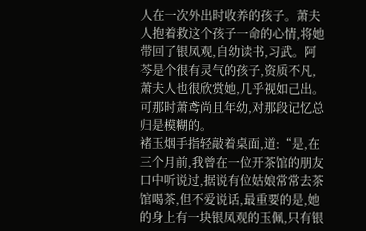人在一次外出时收养的孩子。萧夫人抱着救这个孩子一命的心情,将她带回了银凤观,自幼读书,习武。阿芩是个很有灵气的孩子,资质不凡,萧夫人也很欣赏她,几乎视如己出。可那时萧鸢尚且年幼,对那段记忆总归是模糊的。
褚玉烟手指轻敲着桌面,道:“是,在三个月前,我曾在一位开茶馆的朋友口中听说过,据说有位姑娘常常去茶馆喝茶,但不爱说话,最重要的是,她的身上有一块银凤观的玉佩,只有银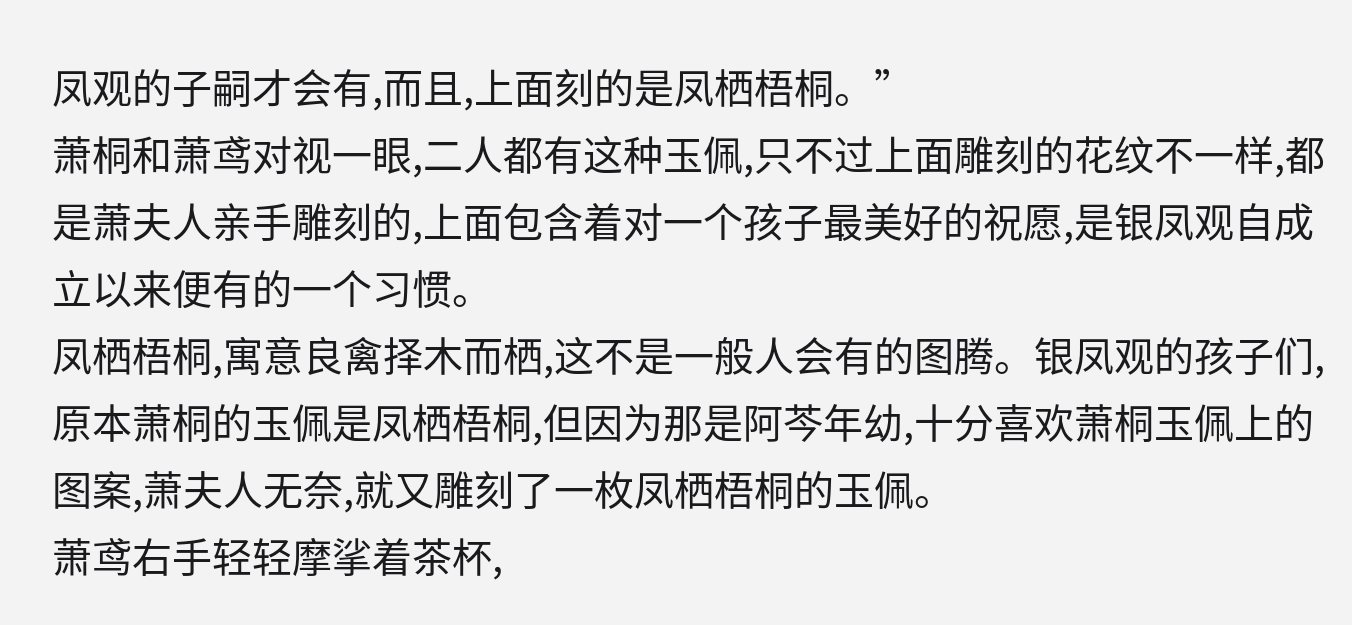凤观的子嗣才会有,而且,上面刻的是凤栖梧桐。”
萧桐和萧鸢对视一眼,二人都有这种玉佩,只不过上面雕刻的花纹不一样,都是萧夫人亲手雕刻的,上面包含着对一个孩子最美好的祝愿,是银凤观自成立以来便有的一个习惯。
凤栖梧桐,寓意良禽择木而栖,这不是一般人会有的图腾。银凤观的孩子们,原本萧桐的玉佩是凤栖梧桐,但因为那是阿芩年幼,十分喜欢萧桐玉佩上的图案,萧夫人无奈,就又雕刻了一枚凤栖梧桐的玉佩。
萧鸢右手轻轻摩挲着茶杯,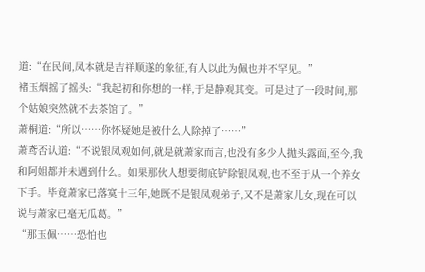道:“在民间,凤本就是吉祥顺遂的象征,有人以此为佩也并不罕见。”
褚玉烟摇了摇头:“我起初和你想的一样,于是静观其变。可是过了一段时间,那个姑娘突然就不去茶馆了。”
萧桐道:“所以……你怀疑她是被什么人除掉了……”
萧鸢否认道:“不说银凤观如何,就是就萧家而言,也没有多少人抛头露面,至今,我和阿姐都并未遇到什么。如果那伙人想要彻底铲除银凤观,也不至于从一个养女下手。毕竟萧家已落寞十三年,她既不是银凤观弟子,又不是萧家儿女,现在可以说与萧家已毫无瓜葛。”
“那玉佩……恐怕也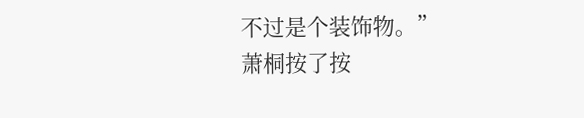不过是个装饰物。”
萧桐按了按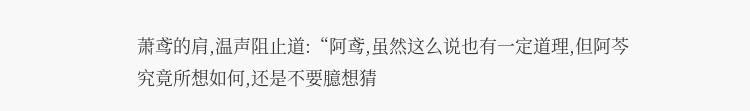萧鸢的肩,温声阻止道:“阿鸢,虽然这么说也有一定道理,但阿芩究竟所想如何,还是不要臆想猜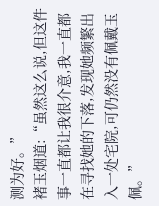测为好。”
褚玉烟道:“虽然这么说,但这件事一直都让我很介意,我一直都在寻找她的下落,发现她频繁出入一处宅院,可仍然没有佩戴玉佩。”